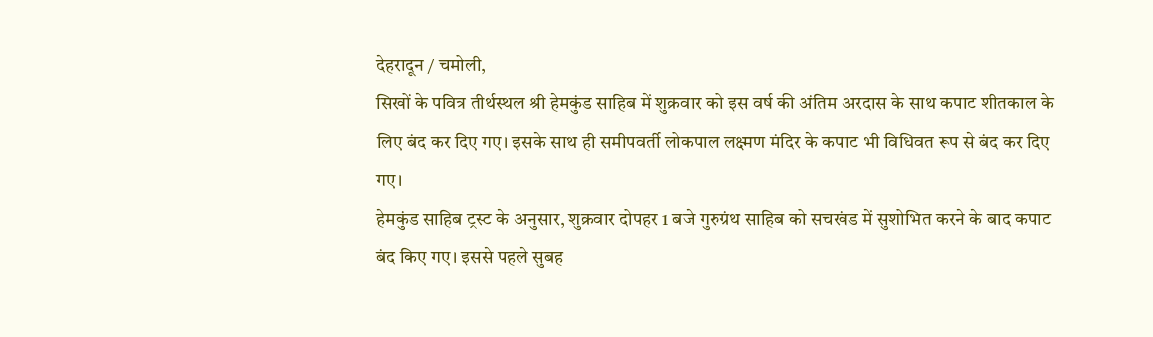देहरादून / चमोली,
सिखों के पवित्र तीर्थस्थल श्री हेमकुंड साहिब में शुक्रवार को इस वर्ष की अंतिम अरदास के साथ कपाट शीतकाल के लिए बंद कर दिए गए। इसके साथ ही समीपवर्ती लोकपाल लक्ष्मण मंदिर के कपाट भी विधिवत रूप से बंद कर दिए गए।
हेमकुंड साहिब ट्रस्ट के अनुसार, शुक्रवार दोपहर 1 बजे गुरुग्रंथ साहिब को सचखंड में सुशोभित करने के बाद कपाट बंद किए गए। इससे पहले सुबह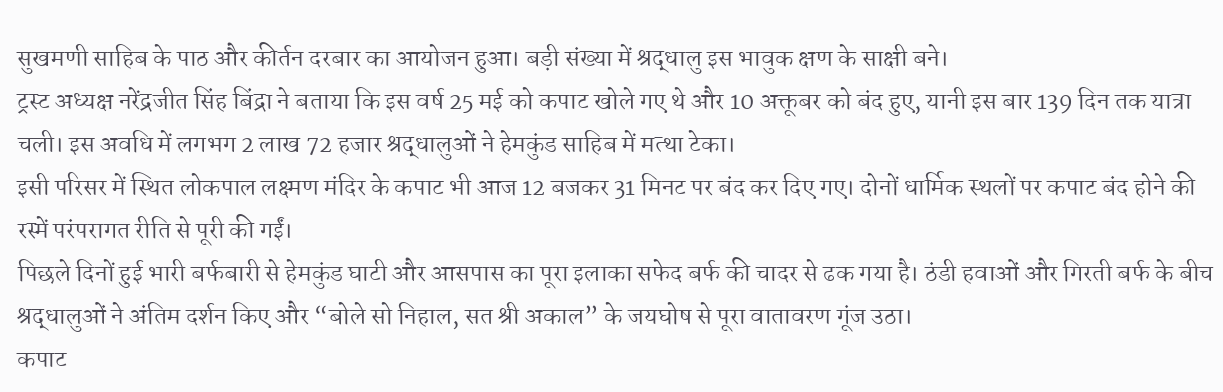सुखमणी साहिब के पाठ और कीर्तन दरबार का आयोजन हुआ। बड़ी संख्या में श्रद्धालु इस भावुक क्षण के साक्षी बने।
ट्रस्ट अध्यक्ष नरेंद्रजीत सिंह बिंद्रा ने बताया कि इस वर्ष 25 मई को कपाट खोले गए थे और 10 अक्तूबर को बंद हुए, यानी इस बार 139 दिन तक यात्रा चली। इस अवधि में लगभग 2 लाख 72 हजार श्रद्धालुओं ने हेमकुंड साहिब में मत्था टेका।
इसी परिसर में स्थित लोकपाल लक्ष्मण मंदिर के कपाट भी आज 12 बजकर 31 मिनट पर बंद कर दिए गए। दोनों धार्मिक स्थलों पर कपाट बंद होने की रस्में परंपरागत रीति से पूरी की गईं।
पिछले दिनों हुई भारी बर्फबारी से हेमकुंड घाटी और आसपास का पूरा इलाका सफेद बर्फ की चादर से ढक गया है। ठंडी हवाओं और गिरती बर्फ के बीच श्रद्धालुओं ने अंतिम दर्शन किए और “बोले सो निहाल, सत श्री अकाल” के जयघोष से पूरा वातावरण गूंज उठा।
कपाट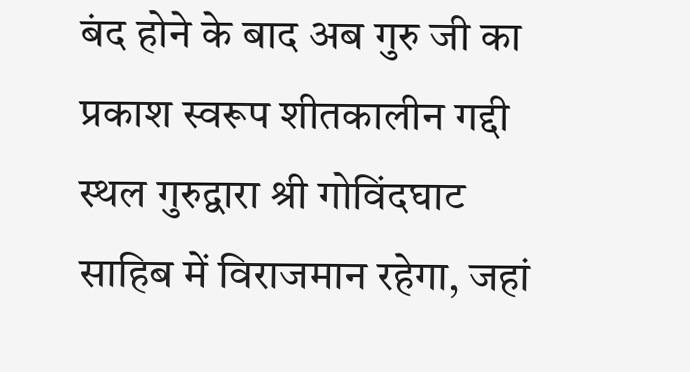बंद होने के बाद अब गुरु जी का प्रकाश स्वरूप शीतकालीन गद्दी स्थल गुरुद्वारा श्री गोविंदघाट साहिब में विराजमान रहेगा, जहां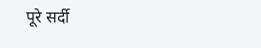पूरे सर्दी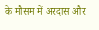के मौसम में अरदास और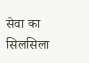सेवा का सिलसिला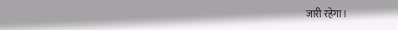जारी रहेगा।